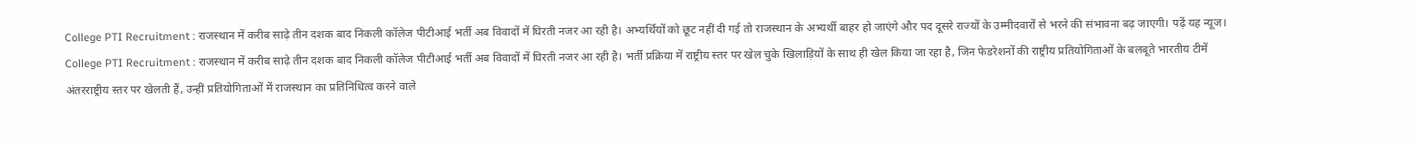College PTI Recruitment : राजस्थान में करीब साढ़े तीन दशक बाद निकली कॉलेज पीटीआई भर्ती अब विवादों में घिरती नजर आ रही है। अभ्यर्थियों को छूट नहीं दी गई तो राजस्थान के अभ्यर्थी बाहर हो जाएंगे और पद दूसरे राज्यों के उम्मीदवारों से भरने की संभावना बढ़ जाएगी। पढ़ें यह न्यूज।
College PTI Recruitment : राजस्थान में करीब साढ़े तीन दशक बाद निकली कॉलेज पीटीआई भर्ती अब विवादों में घिरती नजर आ रही है। भर्ती प्रक्रिया में राष्ट्रीय स्तर पर खेल चुके खिलाड़ियों के साथ ही खेल किया जा रहा है, जिन फेडरेशनों की राष्ट्रीय प्रतियोगिताओं के बलबूते भारतीय टीमें अंतरराष्ट्रीय स्तर पर खेलती हैं, उन्हीं प्रतियोगिताओं में राजस्थान का प्रतिनिधित्व करने वाले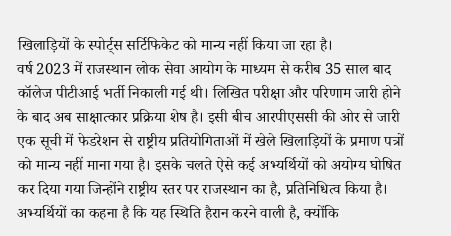खिलाड़ियों के स्पोर्ट्स सर्टिफिकेट को मान्य नहीं किया जा रहा है।
वर्ष 2023 में राजस्थान लोक सेवा आयोग के माध्यम से करीब 35 साल बाद कॉलेज पीटीआई भर्ती निकाली गई थी। लिखित परीक्षा और परिणाम जारी होने के बाद अब साक्षात्कार प्रक्रिया शेष है। इसी बीच आरपीएससी की ओर से जारी एक सूची में फेडरेशन से राष्ट्रीय प्रतियोगिताओं में खेले खिलाड़ियों के प्रमाण पत्रों को मान्य नहीं माना गया है। इसके चलते ऐसे कई अभ्यर्थियों को अयोग्य घोषित कर दिया गया जिन्होंने राष्ट्रीय स्तर पर राजस्थान का है, प्रतिनिधित्व किया है।
अभ्यर्थियों का कहना है कि यह स्थिति हैरान करने वाली है, क्योंकि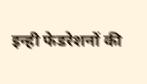इन्ही फेडरेशनों की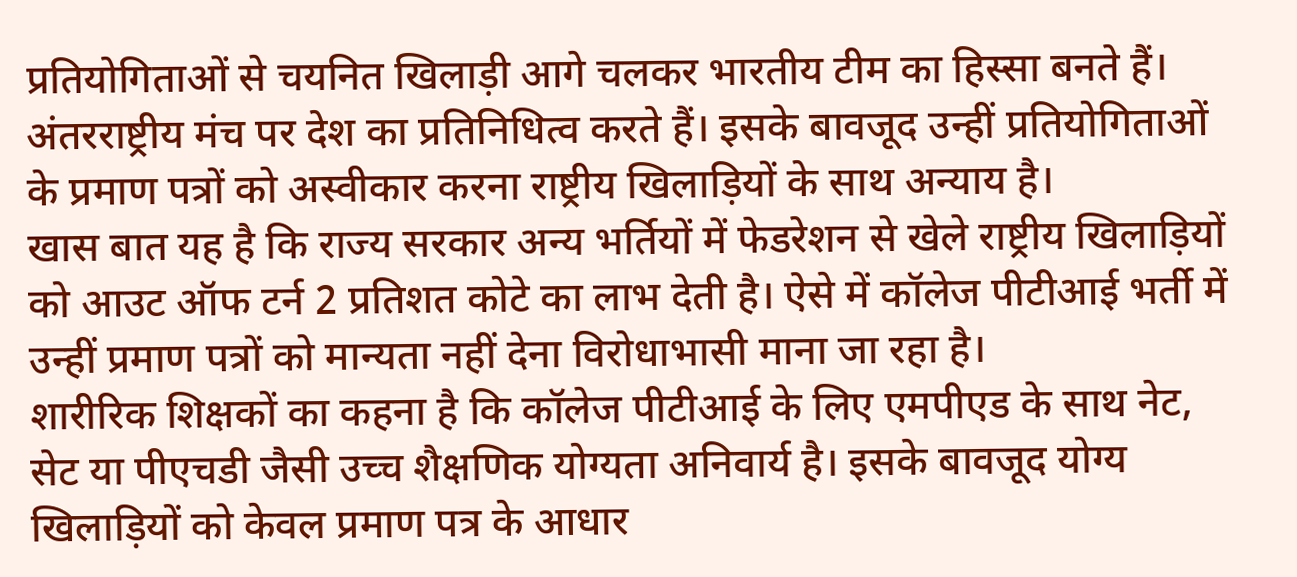प्रतियोगिताओं से चयनित खिलाड़ी आगे चलकर भारतीय टीम का हिस्सा बनते हैं। अंतरराष्ट्रीय मंच पर देश का प्रतिनिधित्व करते हैं। इसके बावजूद उन्हीं प्रतियोगिताओं के प्रमाण पत्रों को अस्वीकार करना राष्ट्रीय खिलाड़ियों के साथ अन्याय है।
खास बात यह है कि राज्य सरकार अन्य भर्तियों में फेडरेशन से खेले राष्ट्रीय खिलाड़ियों को आउट ऑफ टर्न 2 प्रतिशत कोटे का लाभ देती है। ऐसे में कॉलेज पीटीआई भर्ती में उन्हीं प्रमाण पत्रों को मान्यता नहीं देना विरोधाभासी माना जा रहा है।
शारीरिक शिक्षकों का कहना है कि कॉलेज पीटीआई के लिए एमपीएड के साथ नेट, सेट या पीएचडी जैसी उच्च शैक्षणिक योग्यता अनिवार्य है। इसके बावजूद योग्य खिलाड़ियों को केवल प्रमाण पत्र के आधार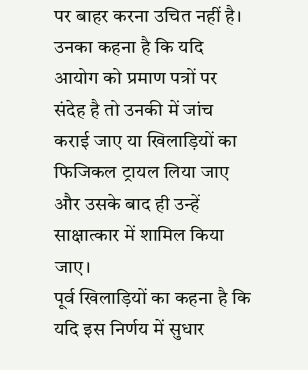पर बाहर करना उचित नहीं है।
उनका कहना है कि यदि आयोग को प्रमाण पत्रों पर संदेह है तो उनकी में जांच कराई जाए या खिलाड़ियों का फिजिकल ट्रायल लिया जाए और उसके बाद ही उन्हें साक्षात्कार में शामिल किया जाए।
पूर्व खिलाड़ियों का कहना है कि यदि इस निर्णय में सुधार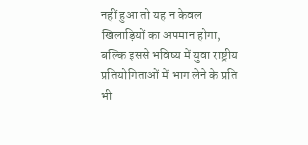नहीं हुआ तो यह न केवल खिलाड़ियों का अपमान होगा, बल्कि इससे भविष्य में युवा राष्ट्रीय प्रतियोगिताओं में भाग लेने के प्रति भी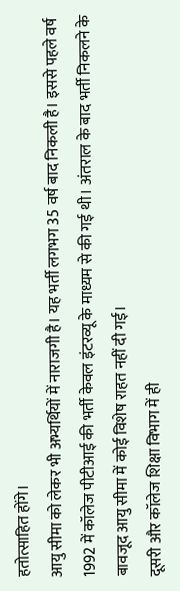हतोत्साहित होंगे।
आयु सीमा को लेकर भी अभ्यर्थियों में नाराजगी है। यह भर्ती लगभग 35 वर्ष बाद निकली है। इससे पहले वर्ष 1992 में कॉलेज पीटीआई की भर्ती केवल इंटरव्यू के माध्यम से की गई थी। अंतराल के बाद भर्ती निकलने के बावजूद आयु सीमा में कोई विशेष राहत नहीं दी गई।
दूसरी और कॉलेज शिक्षा विभाग में ही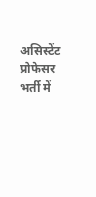असिस्टेंट प्रोफेसर भर्ती में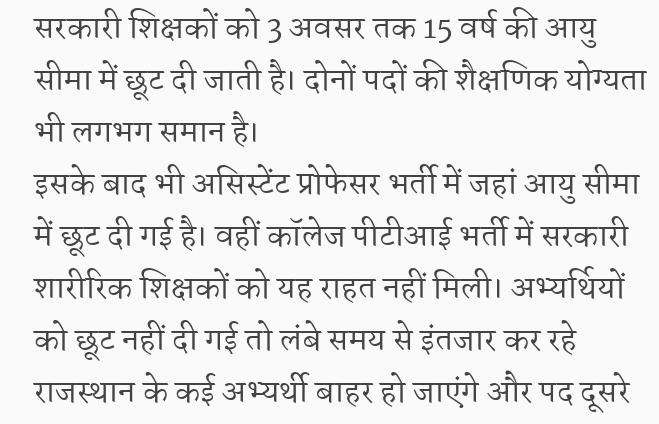सरकारी शिक्षकों को 3 अवसर तक 15 वर्ष की आयु सीमा में छूट दी जाती है। दोनों पदों की शैक्षणिक योग्यता भी लगभग समान है।
इसके बाद भी असिस्टेंट प्रोफेसर भर्ती में जहां आयु सीमा में छूट दी गई है। वहीं कॉलेज पीटीआई भर्ती में सरकारी शारीरिक शिक्षकों को यह राहत नहीं मिली। अभ्यर्थियों को छूट नहीं दी गई तो लंबे समय से इंतजार कर रहे राजस्थान के कई अभ्यर्थी बाहर हो जाएंगे और पद दूसरे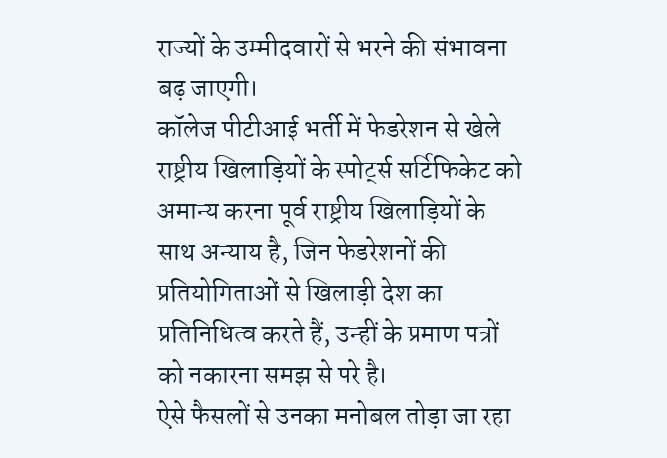राज्यों के उम्मीदवारों से भरने की संभावना बढ़ जाएगी।
कॉलेज पीटीआई भर्ती में फेडरेशन से खेले राष्ट्रीय खिलाड़ियों के स्पोर्ट्स सर्टिफिकेट को अमान्य करना पूर्व राष्ट्रीय खिलाड़ियों के साथ अन्याय है, जिन फेडरेशनों की प्रतियोगिताओं से खिलाड़ी देश का प्रतिनिधित्व करते हैं, उन्हीं के प्रमाण पत्रों को नकारना समझ से परे है।
ऐसे फैसलों से उनका मनोबल तोड़ा जा रहा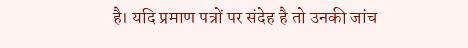है। यदि प्रमाण पत्रों पर संदेह है तो उनकी जांच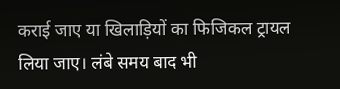कराई जाए या खिलाड़ियों का फिजिकल ट्रायल लिया जाए। लंबे समय बाद भी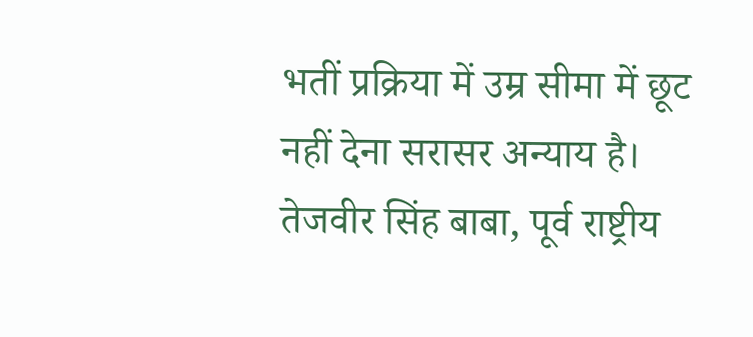भतीं प्रक्रिया में उम्र सीमा में छूट नहीं देना सरासर अन्याय है।
तेजवीर सिंह बाबा, पूर्व राष्ट्रीय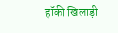हॉकी खिलाड़ी